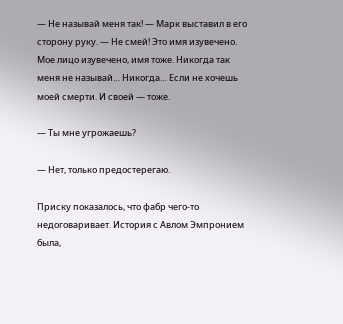— Не называй меня так! — Марк выставил в его сторону руку. — Не смей! Это имя изувечено. Мое лицо изувечено, имя тоже. Никогда так меня не называй… Никогда… Если не хочешь моей смерти. И своей — тоже.

— Ты мне угрожаешь?

— Нет, только предостерегаю.

Приску показалось, что фабр чего-то недоговаривает. История с Авлом Эмпронием была,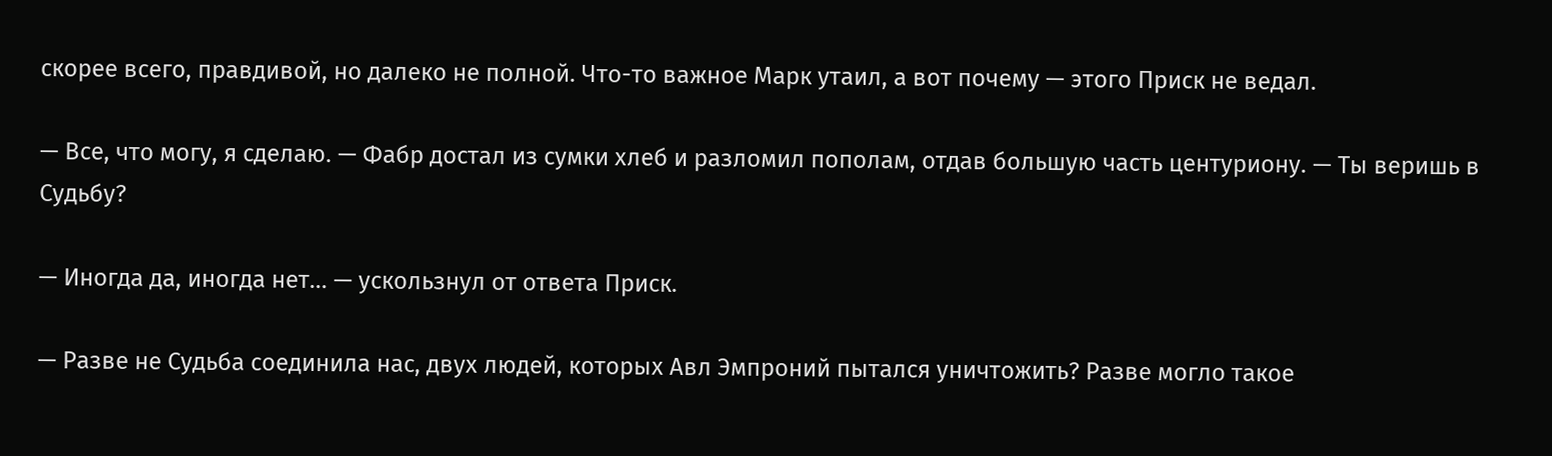скорее всего, правдивой, но далеко не полной. Что-то важное Марк утаил, а вот почему — этого Приск не ведал.

— Все, что могу, я сделаю. — Фабр достал из сумки хлеб и разломил пополам, отдав большую часть центуриону. — Ты веришь в Судьбу?

— Иногда да, иногда нет… — ускользнул от ответа Приск.

— Разве не Судьба соединила нас, двух людей, которых Авл Эмпроний пытался уничтожить? Разве могло такое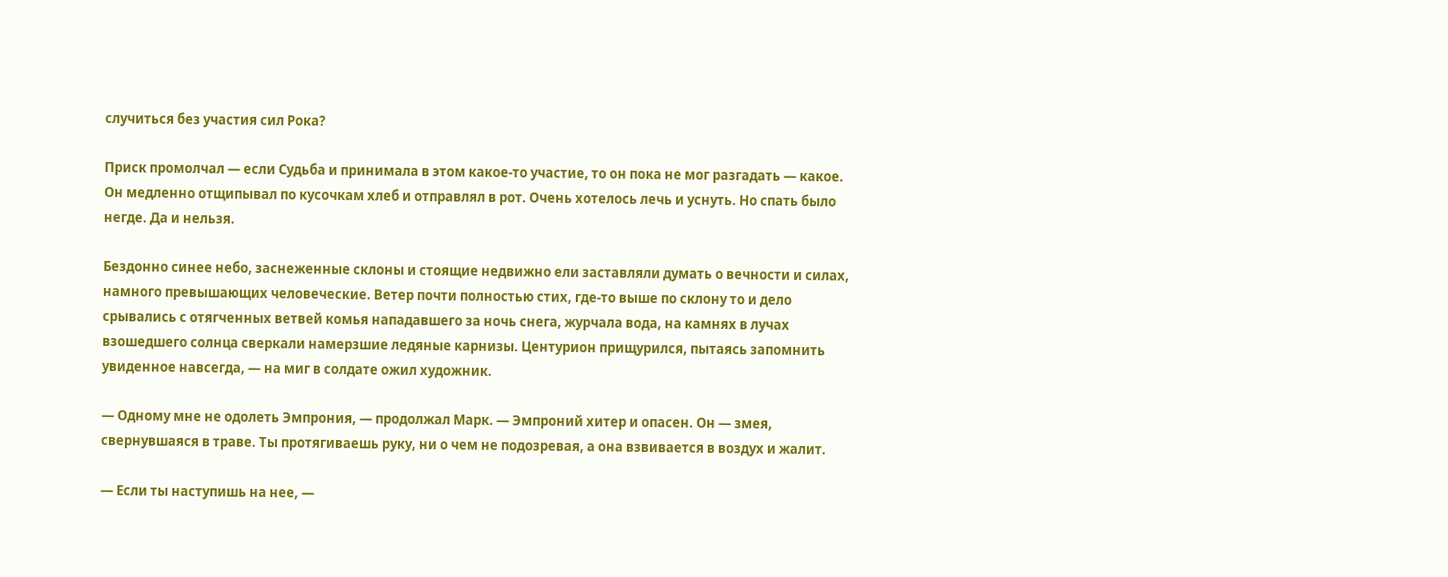случиться без участия сил Рока?

Приск промолчал — если Судьба и принимала в этом какое-то участие, то он пока не мог разгадать — какое. Он медленно отщипывал по кусочкам хлеб и отправлял в рот. Очень хотелось лечь и уснуть. Но спать было негде. Да и нельзя.

Бездонно синее небо, заснеженные склоны и стоящие недвижно ели заставляли думать о вечности и силах, намного превышающих человеческие. Ветер почти полностью стих, где-то выше по склону то и дело срывались с отягченных ветвей комья нападавшего за ночь снега, журчала вода, на камнях в лучах взошедшего солнца сверкали намерзшие ледяные карнизы. Центурион прищурился, пытаясь запомнить увиденное навсегда, — на миг в солдате ожил художник.

— Одному мне не одолеть Эмпрония, — продолжал Марк. — Эмпроний хитер и опасен. Он — змея, свернувшаяся в траве. Ты протягиваешь руку, ни о чем не подозревая, а она взвивается в воздух и жалит.

— Если ты наступишь на нее, —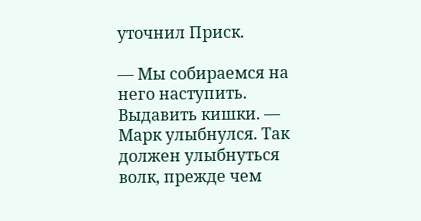уточнил Приск.

— Мы собираемся на него наступить. Выдавить кишки. — Марк улыбнулся. Так должен улыбнуться волк, прежде чем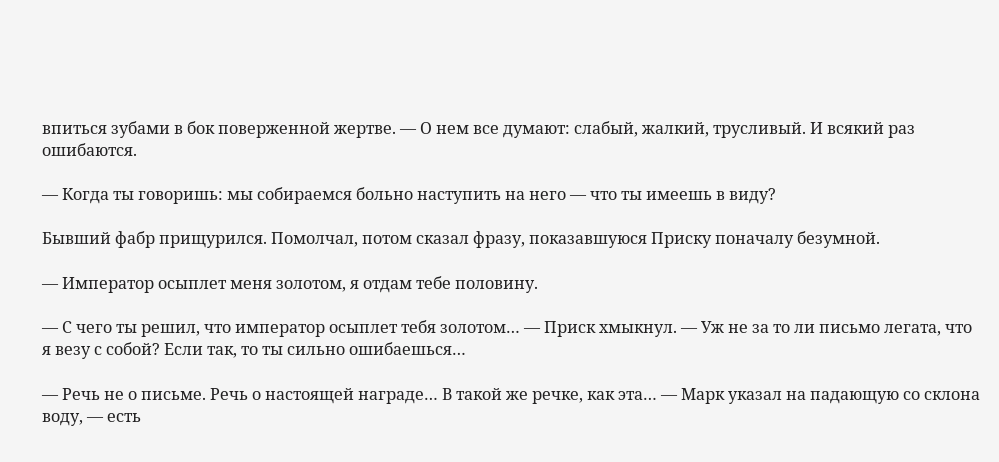впиться зубами в бок поверженной жертве. — О нем все думают: слабый, жалкий, трусливый. И всякий раз ошибаются.

— Когда ты говоришь: мы собираемся больно наступить на него — что ты имеешь в виду?

Бывший фабр прищурился. Помолчал, потом сказал фразу, показавшуюся Приску поначалу безумной.

— Император осыплет меня золотом, я отдам тебе половину.

— С чего ты решил, что император осыплет тебя золотом… — Приск хмыкнул. — Уж не за то ли письмо легата, что я везу с собой? Если так, то ты сильно ошибаешься…

— Речь не о письме. Речь о настоящей награде… В такой же речке, как эта… — Марк указал на падающую со склона воду, — есть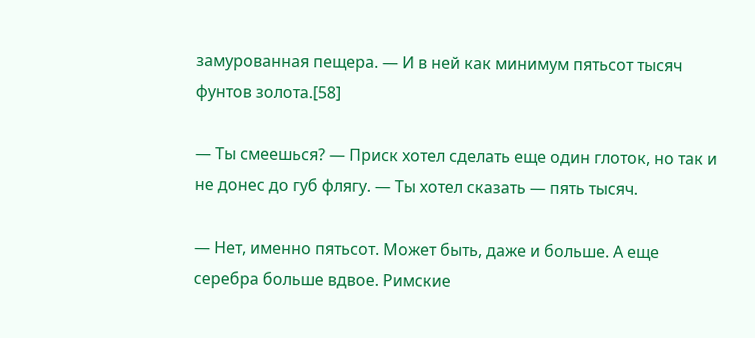замурованная пещера. — И в ней как минимум пятьсот тысяч фунтов золота.[58]

— Ты смеешься? — Приск хотел сделать еще один глоток, но так и не донес до губ флягу. — Ты хотел сказать — пять тысяч.

— Нет, именно пятьсот. Может быть, даже и больше. А еще серебра больше вдвое. Римские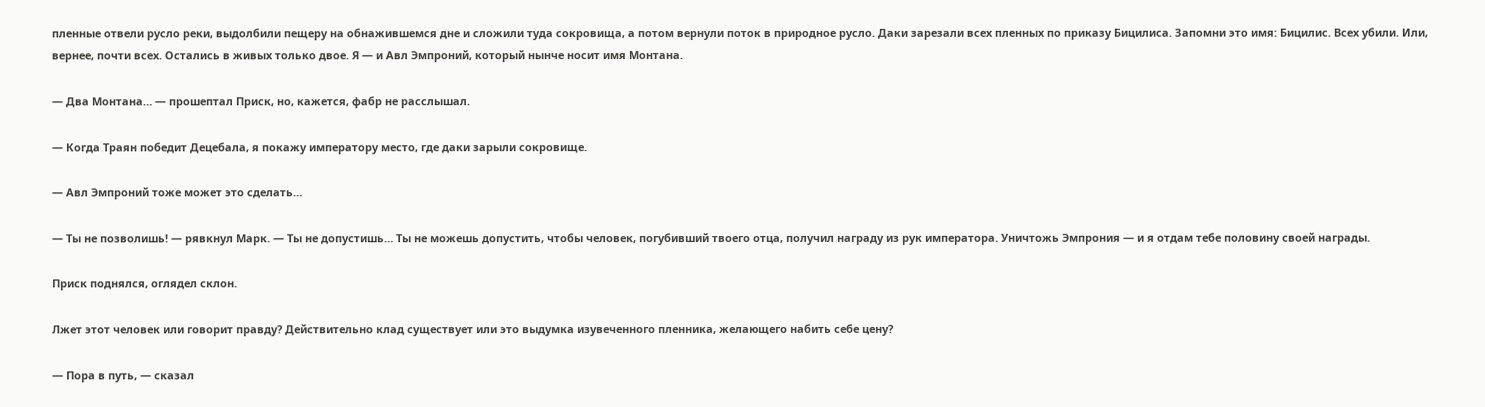пленные отвели русло реки, выдолбили пещеру на обнажившемся дне и сложили туда сокровища, а потом вернули поток в природное русло. Даки зарезали всех пленных по приказу Бицилиса. Запомни это имя: Бицилис. Всех убили. Или, вернее, почти всех. Остались в живых только двое. Я — и Авл Эмпроний, который нынче носит имя Монтана.

— Два Монтана… — прошептал Приск, но, кажется, фабр не расслышал.

— Когда Траян победит Децебала, я покажу императору место, где даки зарыли сокровище.

— Авл Эмпроний тоже может это сделать…

— Ты не позволишь! — рявкнул Марк. — Ты не допустишь… Ты не можешь допустить, чтобы человек, погубивший твоего отца, получил награду из рук императора. Уничтожь Эмпрония — и я отдам тебе половину своей награды.

Приск поднялся, оглядел склон.

Лжет этот человек или говорит правду? Действительно клад существует или это выдумка изувеченного пленника, желающего набить себе цену?

— Пора в путь, — сказал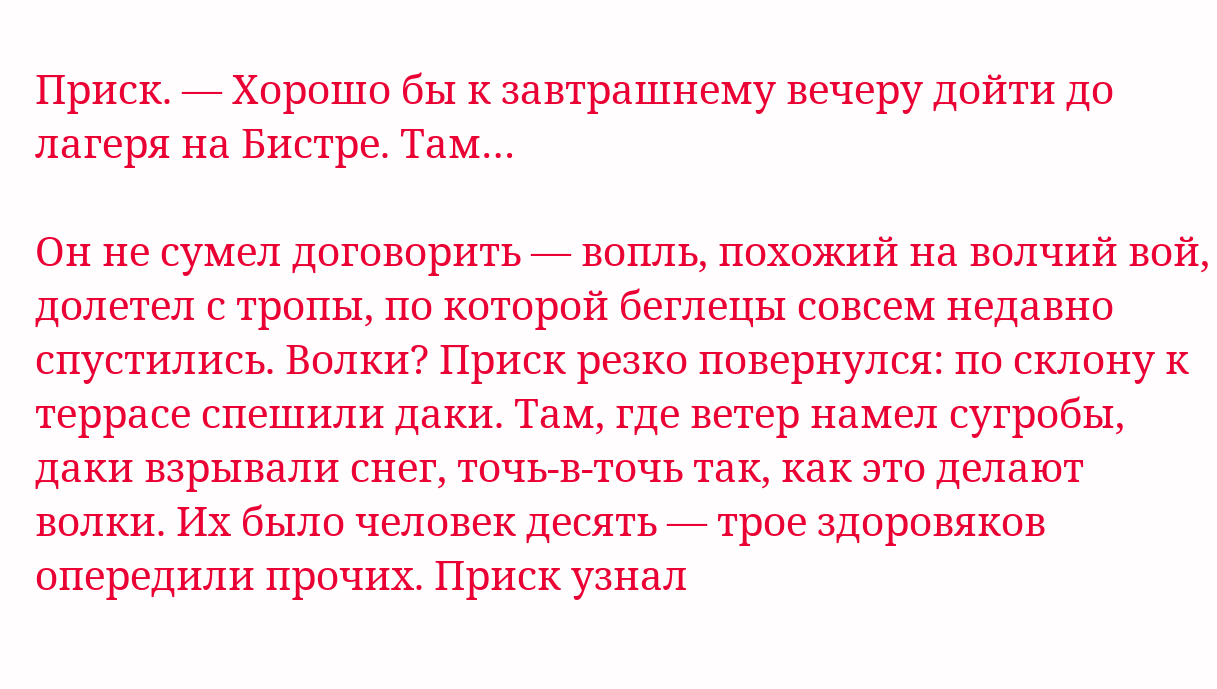Приск. — Хорошо бы к завтрашнему вечеру дойти до лагеря на Бистре. Там…

Он не сумел договорить — вопль, похожий на волчий вой, долетел с тропы, по которой беглецы совсем недавно спустились. Волки? Приск резко повернулся: по склону к террасе спешили даки. Там, где ветер намел сугробы, даки взрывали снег, точь-в-точь так, как это делают волки. Их было человек десять — трое здоровяков опередили прочих. Приск узнал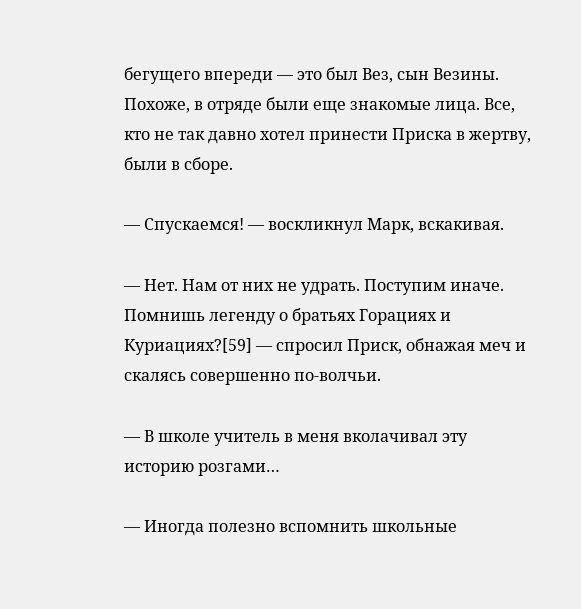бегущего впереди — это был Вез, сын Везины. Похоже, в отряде были еще знакомые лица. Все, кто не так давно хотел принести Приска в жертву, были в сборе.

— Спускаемся! — воскликнул Марк, вскакивая.

— Нет. Нам от них не удрать. Поступим иначе. Помнишь легенду о братьях Горациях и Куриациях?[59] — спросил Приск, обнажая меч и скалясь совершенно по-волчьи.

— В школе учитель в меня вколачивал эту историю розгами…

— Иногда полезно вспомнить школьные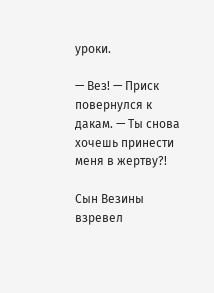уроки.

— Вез! — Приск повернулся к дакам. — Ты снова хочешь принести меня в жертву?!

Сын Везины взревел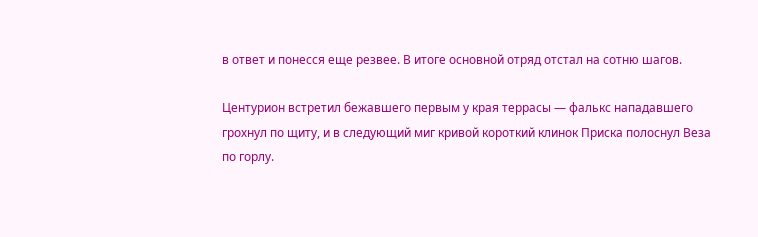в ответ и понесся еще резвее. В итоге основной отряд отстал на сотню шагов.

Центурион встретил бежавшего первым у края террасы — фалькс нападавшего грохнул по щиту, и в следующий миг кривой короткий клинок Приска полоснул Веза по горлу.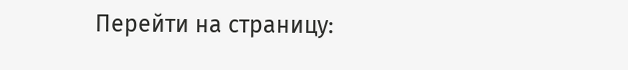Перейти на страницу: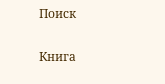Поиск

Книга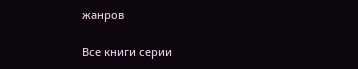жанров

Все книги серии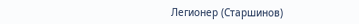Легионер (Старшинов)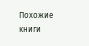Похожие книги